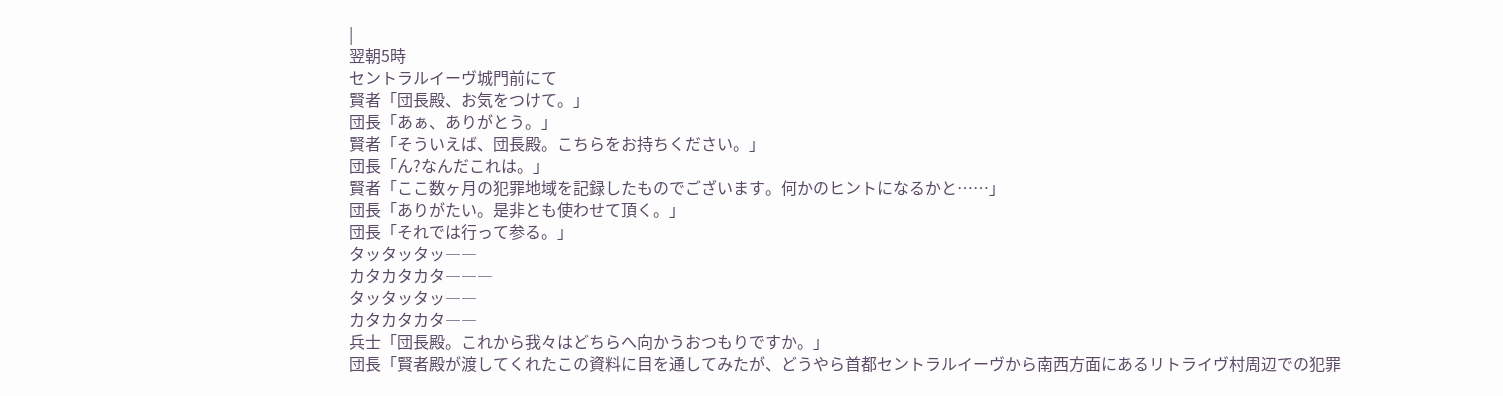|
翌朝5時
セントラルイーヴ城門前にて
賢者「団長殿、お気をつけて。」
団長「あぁ、ありがとう。」
賢者「そういえば、団長殿。こちらをお持ちください。」
団長「ん?なんだこれは。」
賢者「ここ数ヶ月の犯罪地域を記録したものでございます。何かのヒントになるかと……」
団長「ありがたい。是非とも使わせて頂く。」
団長「それでは行って参る。」
タッタッタッ――
カタカタカタ―――
タッタッタッ――
カタカタカタ――
兵士「団長殿。これから我々はどちらへ向かうおつもりですか。」
団長「賢者殿が渡してくれたこの資料に目を通してみたが、どうやら首都セントラルイーヴから南西方面にあるリトライヴ村周辺での犯罪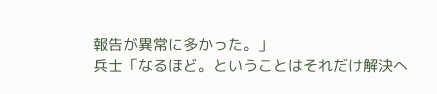報告が異常に多かった。」
兵士「なるほど。ということはそれだけ解決へ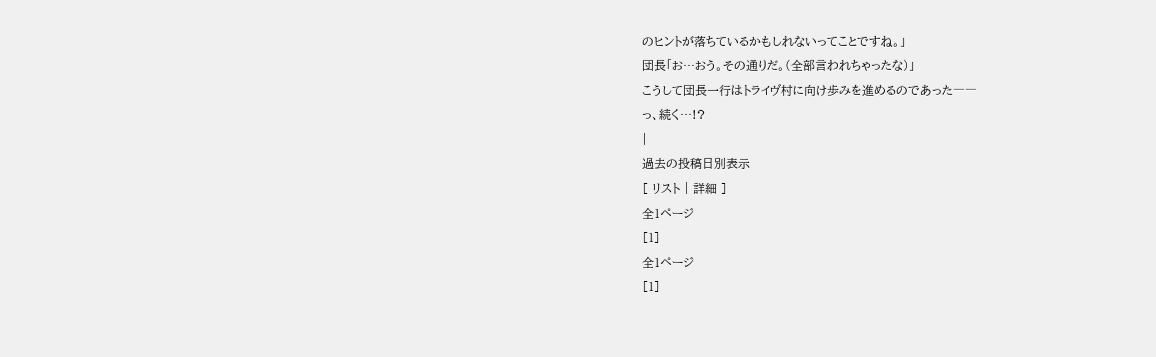のヒントが落ちているかもしれないってことですね。」
団長「お…おう。その通りだ。(全部言われちゃったな)」
こうして団長一行はトライヴ村に向け歩みを進めるのであった――
っ、続く…!?
|
過去の投稿日別表示
[ リスト | 詳細 ]
全1ページ
[1]
全1ページ
[1]